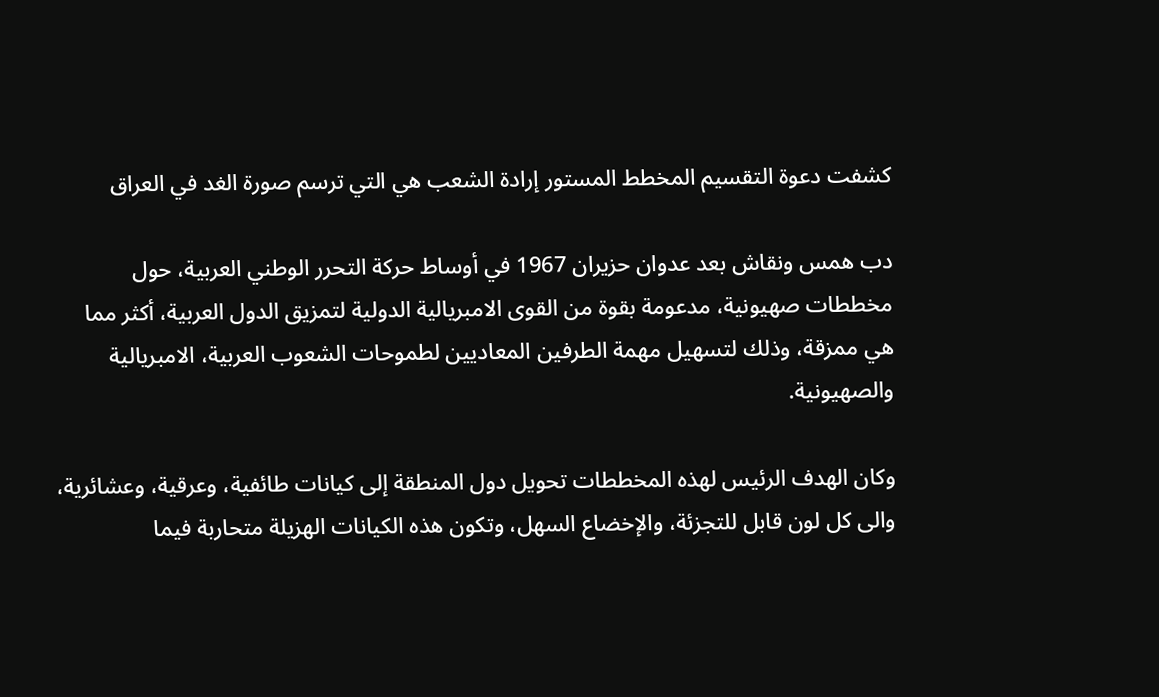كشفت دعوة التقسيم المخطط المستور إرادة الشعب هي التي ترسم صورة الغد في العراق

دب همس ونقاش بعد عدوان حزيران 1967 في أوساط حركة التحرر الوطني العربية، حول مخططات صهيونية، مدعومة بقوة من القوى الامبريالية الدولية لتمزيق الدول العربية، أكثر مما هي ممزقة، وذلك لتسهيل مهمة الطرفين المعاديين لطموحات الشعوب العربية، الامبريالية والصهيونية.

وكان الهدف الرئيس لهذه المخططات تحويل دول المنطقة إلى كيانات طائفية، وعرقية، وعشائرية، والى كل لون قابل للتجزئة، والإخضاع السهل، وتكون هذه الكيانات الهزيلة متحاربة فيما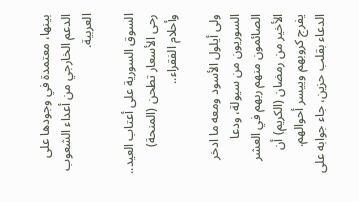بينها، معتمدة في وجودها على الدعم الخارجي من أعداء الشعوب العربية.

السوق السورية على أعتاب العيد.. رحى الأسعار تطحن (المنحة) وأحلام الفقراء..

ولى أيلول الأسود ومعه ما ادخر السوريون من سيولة، ودعا الصائمون منهم ربهم في العشر الأخير من رمضان (الكريم) أن يفرج كروبهم وييسر أحوالهم. الدعاء بقلب حزين، جاء جوابه على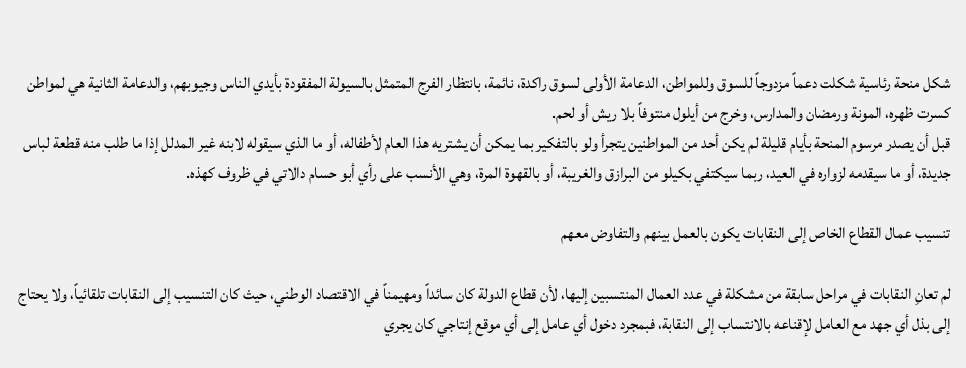شكل منحة رئاسية شكلت دعماً مزدوجاً للسوق وللمواطن، الدعامة الأولى لسوق راكدة، نائمة، بانتظار الفرج المتمثل بالسيولة المفقودة بأيدي الناس وجيوبهم، والدعامة الثانية هي لمواطن كسرت ظهره، المونة ورمضان والمدارس، وخرج من أيلول منتوفاً بلا ريش أو لحم.
قبل أن يصدر مرسوم المنحة بأيام قليلة لم يكن أحد من المواطنين يتجرأ ولو بالتفكير بما يمكن أن يشتريه هذا العام لأطفاله، أو ما الذي سيقوله لابنه غير المدلل إذا ما طلب منه قطعة لباس جديدة، أو ما سيقدمه لزواره في العيد، ربما سيكتفي بكيلو من البرازق والغريبة، أو بالقهوة المرة، وهي الأنسب على رأي أبو حسام دالاتي في ظروف كهذه.

تنسيب عمال القطاع الخاص إلى النقابات يكون بالعمل بينهم والتفاوض معهم

لم تعانِ النقابات في مراحل سابقة من مشكلة في عدد العمال المنتسبين إليها، لأن قطاع الدولة كان سائداً ومهيمناً في الاقتصاد الوطني، حيث كان التنسيب إلى النقابات تلقائياً، ولا يحتاج إلى بذل أي جهد مع العامل لإقناعه بالانتساب إلى النقابة، فبمجرد دخول أي عامل إلى أي موقع إنتاجي كان يجري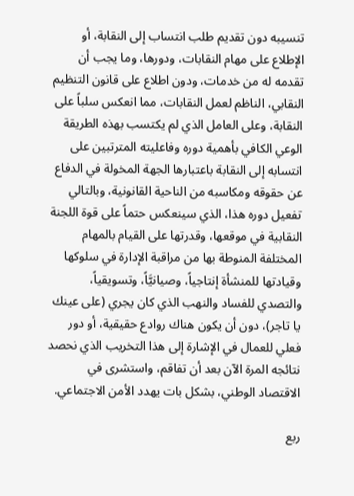تنسيبه دون تقديم طلب انتساب إلى النقابة، أو الإطلاع على مهام النقابات، ودورها، وما يجب أن تقدمه له من خدمات، ودون اطلاع على قانون التنظيم النقابي، الناظم لعمل النقابات، مما انعكس سلباً على النقابة، وعلى العامل الذي لم يكتسب بهذه الطريقة الوعي الكافي بأهمية دوره وفاعليته المترتبين على انتسابه إلى النقابة باعتبارها الجهة المخولة في الدفاع عن حقوقه ومكاسبه من الناحية القانونية، وبالتالي تفعيل دوره هذا، الذي سينعكس حتماً على قوة اللجنة النقابية في موقعها، وقدرتها على القيام بالمهام المختلفة المنوطة بها من مراقبة الإدارة في سلوكها وقيادتها للمنشأة إنتاجياً، وصيانيَّاً، وتسويقياً، والتصدي للفساد والنهب الذي كان يجري (على عينك يا تاجر)، دون أن يكون هناك روادع حقيقية، أو دور فعلي للعمال في الإشارة إلى هذا التخريب الذي نحصد نتائجه المرة الآن بعد أن تفاقم، واستشرى في الاقتصاد الوطني، بشكل بات يهدد الأمن الاجتماعي.

ربع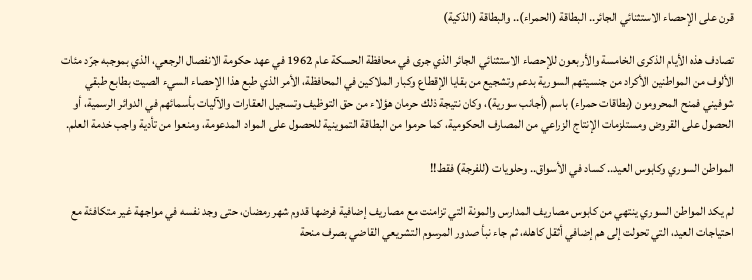قرن على الإحصاء الاستثنائي الجائر.. البطاقة (الحمراء).. والبطاقة (الذكية)

تصادف هذه الأيام الذكرى الخامسة والأربعون للإحصاء الاستثنائي الجائر الذي جرى في محافظة الحسكة عام 1962 في عهد حكومة الانفصال الرجعي، الذي بموجبه جرّد مئات الألوف من المواطنين الأكراد من جنسيتهم السورية بدعم وتشجيع من بقايا الإقطاع وكبار الملاكين في المحافظة، الأمر الذي طبع هذا الإحصاء السيء الصيت بطابع طبقي شوفيني فمنح المحرومون (بطاقات حمراء) باسم (أجانب سورية)، وكان نتيجة ذلك حرمان هؤلاء من حق التوظيف وتسجيل العقارات والآليات بأسمائهم في الدوائر الرسمية، أو الحصول على القروض ومستلزمات الإنتاج الزراعي من المصارف الحكومية، كما حرموا من البطاقة التموينية للحصول على المواد المدعومة، ومنعوا من تأدية واجب خدمة العلم.

المواطن السوري وكابوس العيد.. كساد في الأسواق.. وحلويات (للفرجة) فقط!!

لم يكد المواطن السوري ينتهي من كابوس مصاريف المدارس والمونة التي تزامنت مع مصاريف إضافية فرضها قدوم شهر رمضان، حتى وجد نفسه في مواجهة غير متكافئة مع احتياجات العيد، التي تحولت إلى هم إضافي أثقل كاهله، ثم جاء نبأ صدور المرسوم التشريعي القاضي بصرف منحة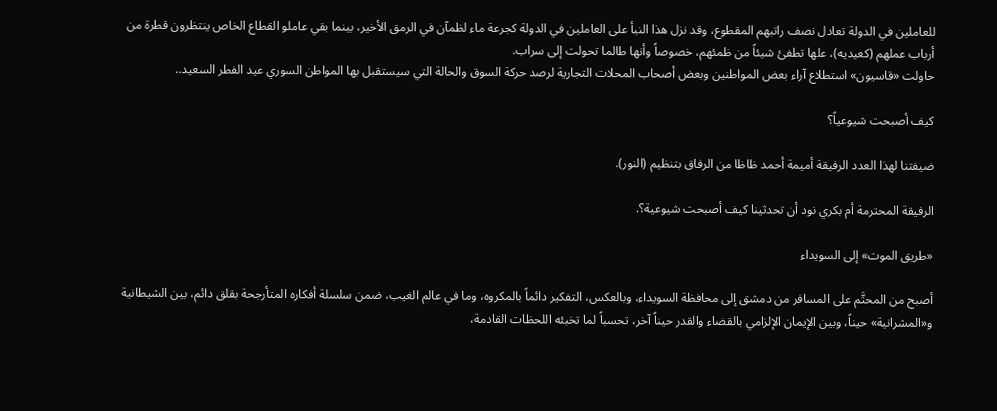للعاملين في الدولة تعادل نصف راتبهم المقطوع، وقد نزل هذا النبأ على العاملين في الدولة كجرعة ماء لظمآن في الرمق الأخير، بينما بقي عاملو القطاع الخاص ينتظرون قطرة من أرباب عملهم (كعيديه)، علها تطفئ شيئاً من ظمئهم، خصوصاً وأنها طالما تحولت إلى سراب.
حاولت «قاسيون» استطلاع آراء بعض المواطنين وبعض أصحاب المحلات التجارية لرصد حركة السوق والحالة التي سيستقبل بها المواطن السوري عيد الفطر السعيد..

كيف أصبحت شيوعياً؟

ضيفتنا لهذا العدد الرفيقة أميمة أحمد ظاظا من الرفاق بتنظيم (النور).

الرفيقة المحترمة أم بكري نود أن تحدثينا كيف أصبحت شيوعية؟.

«طريق الموت» إلى السويداء

أصبح من المحتَّم على المسافر من دمشق إلى محافظة السويداء، وبالعكس، التفكير دائماً بالمكروه، وما في عالم الغيب، ضمن سلسلة أفكاره المتأرجحة بقلق دائم، بين الشيطانية و«المشرانية» حيناً، وبين الإيمان الإلزامي بالقضاء والقدر حيناً آخر، تحسباً لما تخبئه اللحظات القادمة،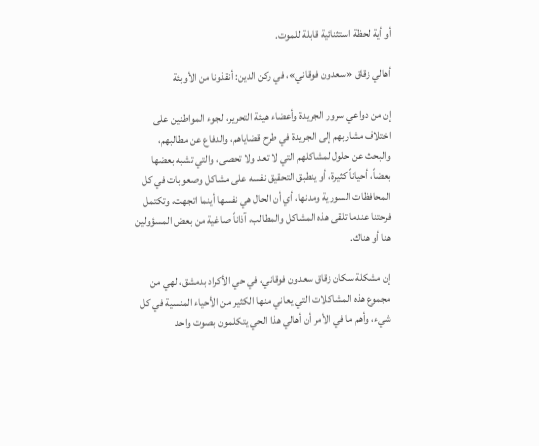أو أية لحظة استثنائية قابلة للموت.

أهالي زقاق «سعدون فوقاني»، في ركن الدين: أنقذونا من الأوبئة

إن من دواعي سرور الجريدة وأعضاء هيئة التحرير، لجوء المواطنين على اختلاف مشاربهم إلى الجريدة في طرح قضاياهم، والدفاع عن مطالبهم، والبحث عن حلول لمشاكلهم التي لا تعد ولا تحصى، والتي تشبه بعضها بعضاً، أحياناً كثيرة، أو ينطبق التحقيق نفسه على مشاكل وصعوبات في كل المحافظات السورية ومدنها، أي أن الحال هي نفسها أينما اتجهت، وتكتمل فرحتنا عندما تلقى هذه المشاكل والمطالب، آذاناً صاغية من بعض المسؤولين هنا أو هناك.

إن مشكلة سكان زقاق سعدون فوقاني، في حي الأكراد بدمشق، لهي من مجموع هذه المشاكلات التي يعاني منها الكثير من الأحياء المنسية في كل شيء، وأهم ما في الأمر أن أهالي هذا الحي يتكلمون بصوت واحد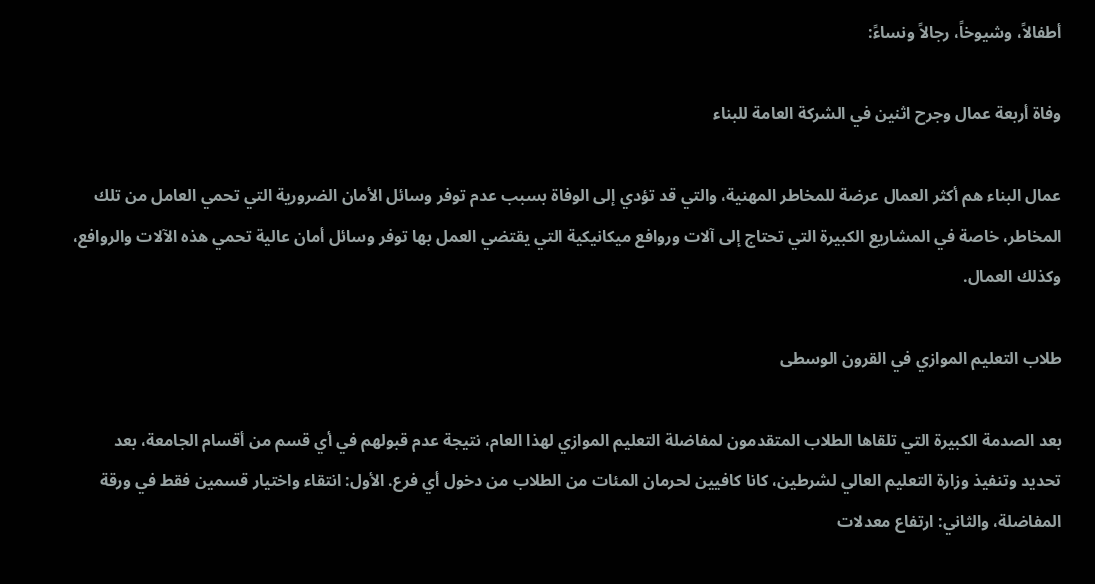أطفالاً، وشيوخاً، رجالاً ونساءً:

وفاة أربعة عمال وجرح اثنين في الشركة العامة للبناء

عمال البناء هم أكثر العمال عرضة للمخاطر المهنية، والتي قد تؤدي إلى الوفاة بسبب عدم توفر وسائل الأمان الضرورية التي تحمي العامل من تلك المخاطر، خاصة في المشاريع الكبيرة التي تحتاج إلى آلات وروافع ميكانيكية التي يقتضي العمل بها توفر وسائل أمان عالية تحمي هذه الآلات والروافع، وكذلك العمال.

طلاب التعليم الموازي في القرون الوسطى

بعد الصدمة الكبيرة التي تلقاها الطلاب المتقدمون لمفاضلة التعليم الموازي لهذا العام، نتيجة عدم قبولهم في أي قسم من أقسام الجامعة، بعد تحديد وتنفيذ وزارة التعليم العالي لشرطين، كانا كافيين لحرمان المئات من الطلاب من دخول أي فرع. الأول: انتقاء واختيار قسمين فقط في ورقة المفاضلة، والثاني: ارتفاع معدلات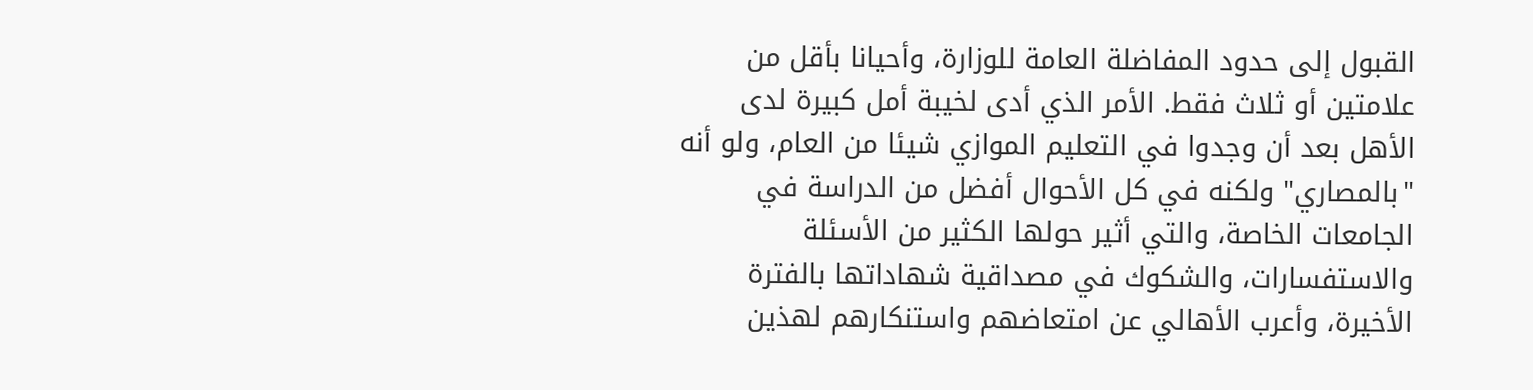القبول إلى حدود المفاضلة العامة للوزارة، وأحيانا بأقل من علامتين أو ثلاث فقط. الأمر الذي أدى لخيبة أمل كبيرة لدى الأهل بعد أن وجدوا في التعليم الموازي شيئا من العام، ولو أنه "بالمصاري" ولكنه في كل الأحوال أفضل من الدراسة في الجامعات الخاصة، والتي أثير حولها الكثير من الأسئلة والاستفسارات، والشكوك في مصداقية شهاداتها بالفترة الأخيرة، وأعرب الأهالي عن امتعاضهم واستنكارهم لهذين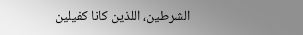الشرطين، اللذين كانا كفيلين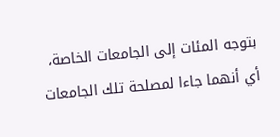بتوجه المئات إلى الجامعات الخاصة، أي أنهما جاءا لمصلحة تلك الجامعات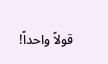قولاً واحداً!